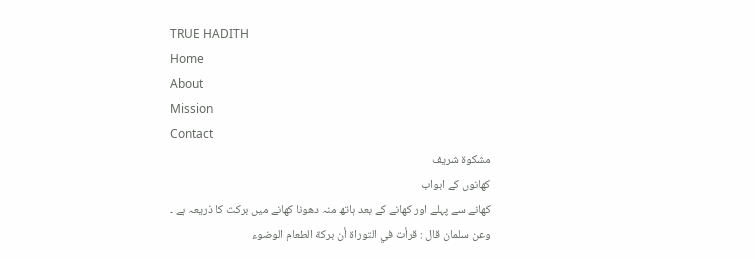TRUE HADITH
Home
About
Mission
Contact
مشکوۃ شریف
کھانوں کے ابواب
کھانے سے پہلے اور کھانے کے بعد ہاتھ منہ دھونا کھانے میں برکت کا ذریعہ ہے ۔
وعن سلمان قال : قرأت في التوراة أن بركة الطعام الوضوء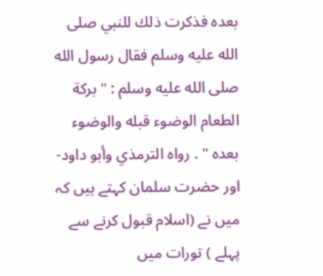بعده فذكرت ذلك للنبي صلى الله عليه وسلم فقال رسول الله صلى الله عليه وسلم : " بركة الطعام الوضوء قبله والوضوء بعده " . رواه الترمذي وأبو داود-
اور حضرت سلمان کہتے ہیں کہ میں نے (اسلام قبول کرنے سے پہلے ) تورات میں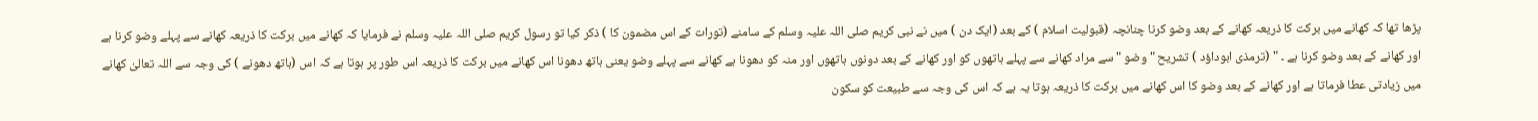پڑھا تھا کہ کھانے میں برکت کا ذریعہ کھانے کے بعد وضو کرنا چنانچہ (قبولیت اسلام ) کے بعد (ایک دن ) میں نے نبی کریم صلی اللہ علیہ وسلم کے سامنے (تورات کے اس مضمون کا ) ذکر کیا تو رسول کریم صلی اللہ علیہ وسلم نے فرمایا کہ کھانے میں برکت کا ذریعہ کھانے سے پہلے وضو کرنا ہے اور کھانے کے بعد وضو کرنا ہے ۔ " (ترمذی ابوداؤد ) تشریح " وضو " سے مراد کھانے سے پہلے ہاتھوں کو اور کھانے کے بعد دونوں ہاتھوں اور منہ کو دھونا ہے کھانے سے پہلے وضو یعنی ہاتھ دھونا اس کھانے میں برکت کا ذریعہ اس طور پر ہوتا ہے کہ اس (ہاتھ دھونے ) کی وجہ سے اللہ تعالیٰ کھانے میں زیادتی عطا فرماتا ہے اور کھانے کے بعد وضو کا اس کھانے میں برکت کا ذریعہ ہوتا یہ ہے کہ اس کی وجہ سے طبیعت کو سکون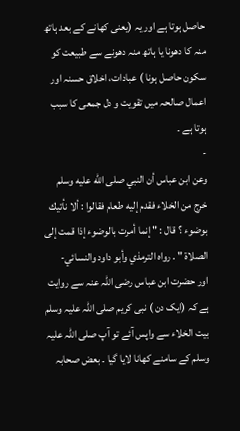حاصل ہوتا ہے اور یہ (یعنی کھانے کے بعد ہاتھ منہ کا دھونا یا ہاتھ منہ دھونے سے طبیعت کو سکون حاصل ہونا ) عبادات، اخلاق حسنہ اور اعمال صالحہ میں تقویت و دل جمعی کا سبب ہوتا ہے ۔
-
وعن ابن عباس أن النبي صلى الله عليه وسلم خرج من الخلاء فقدم إليه طعام فقالوا : ألا نأتيك بوضوء ؟ قال : " إنما أمرت بالوضوء إذا قمت إلى الصلاة " . رواه الترمذي وأبو داود والنسائي-
اور حضرت ابن عباس رضی اللہ عنہ سے روایت ہے کہ (ایک دن ) نبی کریم صلی اللہ علیہ وسلم بیت الخلاء سے واپس آئے تو آپ صلی اللہ علیہ وسلم کے سامنے کھانا لایا گیا ۔ بعض صحابہ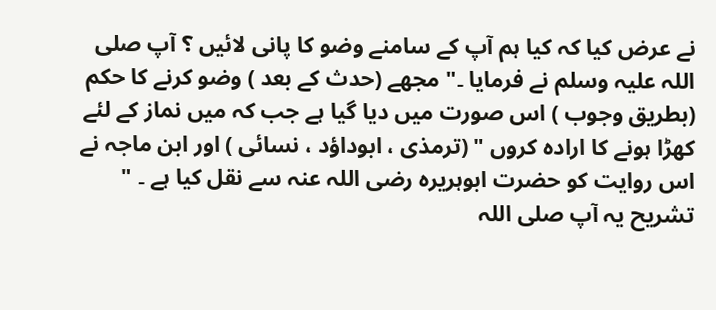نے عرض کیا کہ کیا ہم آپ کے سامنے وضو کا پانی لائیں ؟ آپ صلی اللہ علیہ وسلم نے فرمایا ۔" مجھے (حدث کے بعد ) وضو کرنے کا حکم (بطریق وجوب ) اس صورت میں دیا گیا ہے جب کہ میں نماز کے لئے کھڑا ہونے کا ارادہ کروں " (ترمذی ، ابوداؤد ، نسائی ) اور ابن ماجہ نے اس روایت کو حضرت ابوہریرہ رضی اللہ عنہ سے نقل کیا ہے ۔ " تشریح یہ آپ صلی اللہ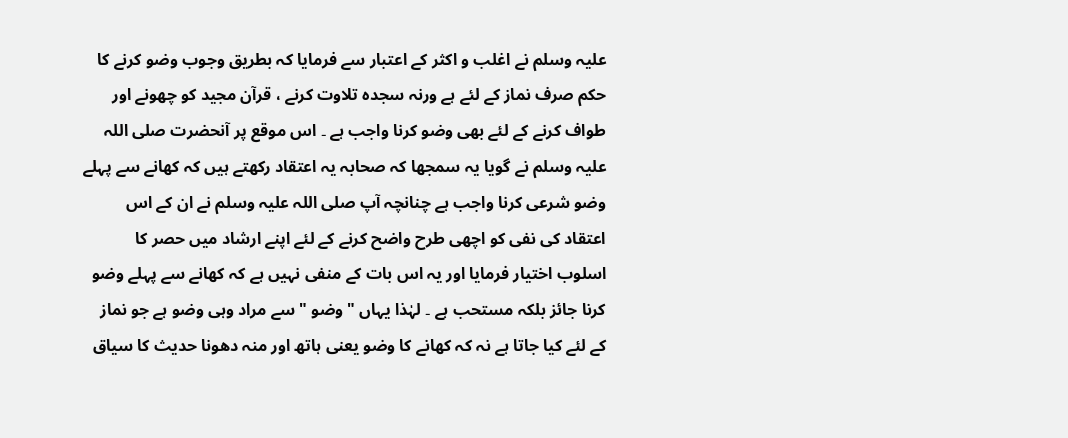علیہ وسلم نے اغلب و اکثر کے اعتبار سے فرمایا کہ بطریق وجوب وضو کرنے کا حکم صرف نماز کے لئے ہے ورنہ سجدہ تلاوت کرنے ، قرآن مجید کو چھونے اور طواف کرنے کے لئے بھی وضو کرنا واجب ہے ۔ اس موقع پر آنحضرت صلی اللہ علیہ وسلم نے گویا یہ سمجھا کہ صحابہ یہ اعتقاد رکھتے ہیں کہ کھانے سے پہلے وضو شرعی کرنا واجب ہے چنانچہ آپ صلی اللہ علیہ وسلم نے ان کے اس اعتقاد کی نفی کو اچھی طرح واضح کرنے کے لئے اپنے ارشاد میں حصر کا اسلوب اختیار فرمایا اور یہ اس بات کے منفی نہیں ہے کہ کھانے سے پہلے وضو کرنا جائز بلکہ مستحب ہے ۔ لہٰذا یہاں " وضو " سے مراد وہی وضو ہے جو نماز کے لئے کیا جاتا ہے نہ کہ کھانے کا وضو یعنی ہاتھ اور منہ دھونا حدیث کا سیاق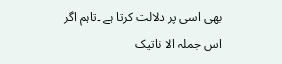بھی اسی پر دلالت کرتا ہے ۔تاہم اگر اس جملہ الا ناتیک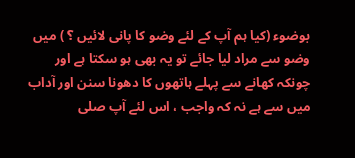بوضوء (کیا ہم آپ کے لئے وضو کا پانی لائیں ؟ ) میں وضو سے مراد لیا جائے تو یہ بھی ہو سکتا ہے اور چونکہ کھانے سے پہلے ہاتھوں کا دھونا سنن اور آداب میں سے ہے نہ کہ واجب ، اس لئے آپ صلی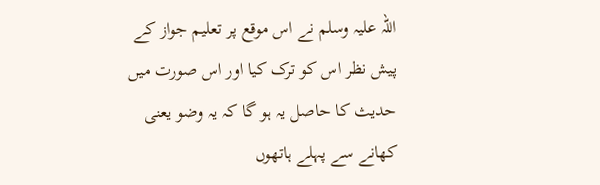اللہ علیہ وسلم نے اس موقع پر تعلیم جواز کے پیش نظر اس کو ترک کیا اور اس صورت میں حدیث کا حاصل یہ ہو گا کہ یہ وضو یعنی کھانے سے پہلے ہاتھوں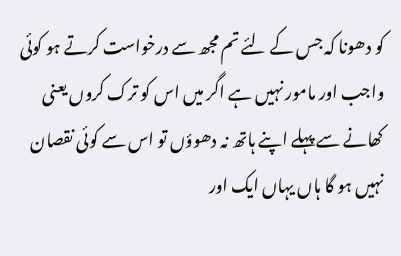کو دھونا کہ جس کے لئے تم مجھ سے درخواست کرتے ہو کوئی واجب اور مامور نہیں ہے اگر میں اس کو ترک کروں یعنی کھانے سے پہلے اپنے ہاتھ نہ دھوؤں تو اس سے کوئی نقصان نہیں ہو گا ہاں یہاں ایک اور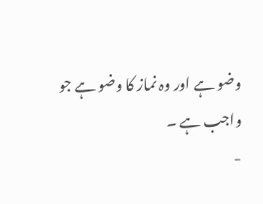وضو ہے اور وہ نماز کا وضو ہے جو واجب ہے ۔
-